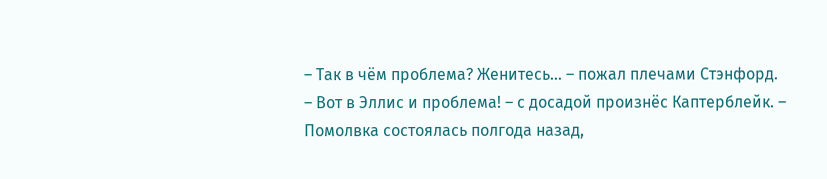– Так в чём проблема? Женитесь… – пожал плечами Стэнфорд.
– Вот в Эллис и проблема! – с досадой произнёс Каптерблейк. – Помолвка состоялась полгода назад,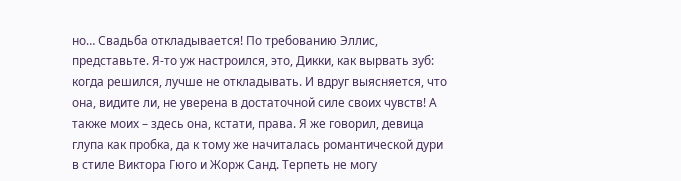но… Свадьба откладывается! По требованию Эллис, представьте. Я-то уж настроился, это, Дикки, как вырвать зуб: когда решился, лучше не откладывать. И вдруг выясняется, что она, видите ли, не уверена в достаточной силе своих чувств! А также моих – здесь она, кстати, права. Я же говорил, девица глупа как пробка, да к тому же начиталась романтической дури в стиле Виктора Гюго и Жорж Санд. Терпеть не могу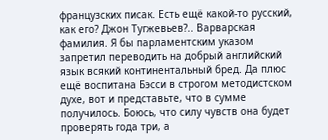французских писак. Есть ещё какой-то русский, как его? Джон Тугжевьев?.. Варварская фамилия. Я бы парламентским указом запретил переводить на добрый английский язык всякий континентальный бред. Да плюс ещё воспитана Бэсси в строгом методистском духе, вот и представьте, что в сумме получилось. Боюсь, что силу чувств она будет проверять года три, а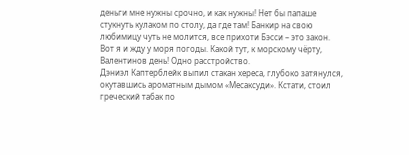деньги мне нужны срочно, и как нужны! Нет бы папаше стукнуть кулаком по столу, да где там! Банкир на свою любимицу чуть не молится, все прихоти Бэсси – это закон. Вот я и жду у моря погоды. Какой тут, к морскому чёрту, Валентинов день! Одно расстройство.
Дэниэл Каптерблейк выпил стакан хереса, глубоко затянулся, окутавшись ароматным дымом «Месаксуди». Кстати, стоил греческий табак по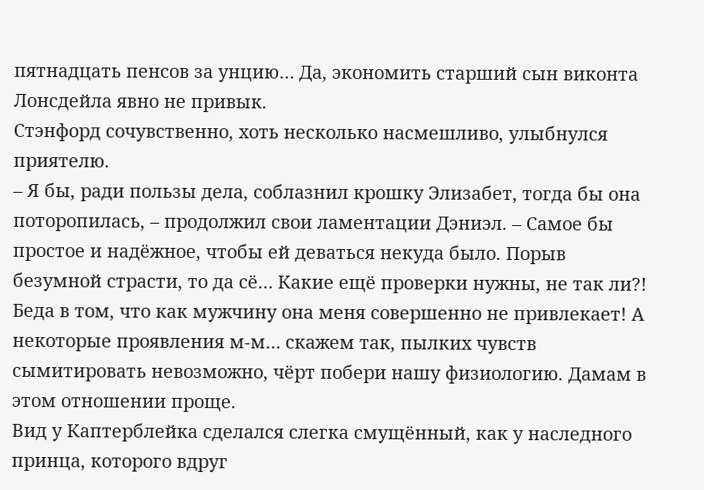пятнадцать пенсов за унцию… Да, экономить старший сын виконта Лонсдейла явно не привык.
Стэнфорд сочувственно, хоть несколько насмешливо, улыбнулся приятелю.
– Я бы, ради пользы дела, соблазнил крошку Элизабет, тогда бы она поторопилась, – продолжил свои ламентации Дэниэл. – Самое бы простое и надёжное, чтобы ей деваться некуда было. Порыв безумной страсти, то да сё… Какие ещё проверки нужны, не так ли?! Беда в том, что как мужчину она меня совершенно не привлекает! А некоторые проявления м-м… скажем так, пылких чувств сымитировать невозможно, чёрт побери нашу физиологию. Дамам в этом отношении проще.
Вид у Каптерблейка сделался слегка смущённый, как у наследного принца, которого вдруг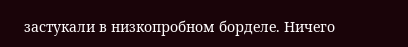застукали в низкопробном борделе. Ничего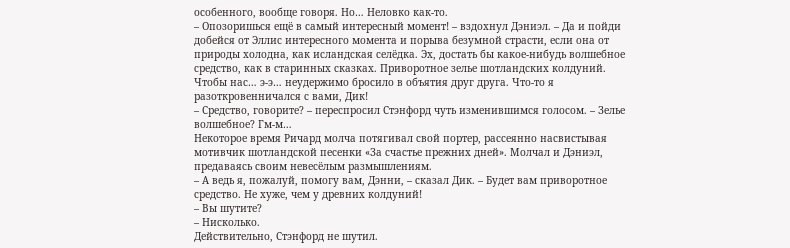особенного, вообще говоря. Но… Неловко как-то.
– Опозоришься ещё в самый интересный момент! – вздохнул Дэниэл. – Да и пойди добейся от Эллис интересного момента и порыва безумной страсти, если она от природы холодна, как исландская селёдка. Эх, достать бы какое-нибудь волшебное средство, как в старинных сказках. Приворотное зелье шотландских колдуний. Чтобы нас… э-э… неудержимо бросило в объятия друг друга. Что-то я разоткровенничался с вами, Дик!
– Средство, говорите? – переспросил Стэнфорд чуть изменившимся голосом. – Зелье волшебное? Гм-м…
Некоторое время Ричард молча потягивал свой портер, рассеянно насвистывая мотивчик шотландской песенки «За счастье прежних дней». Молчал и Дэниэл, предаваясь своим невесёлым размышлениям.
– А ведь я, пожалуй, помогу вам, Дэнни, – сказал Дик. – Будет вам приворотное средство. Не хуже, чем у древних колдуний!
– Вы шутите?
– Нисколько.
Действительно, Стэнфорд не шутил.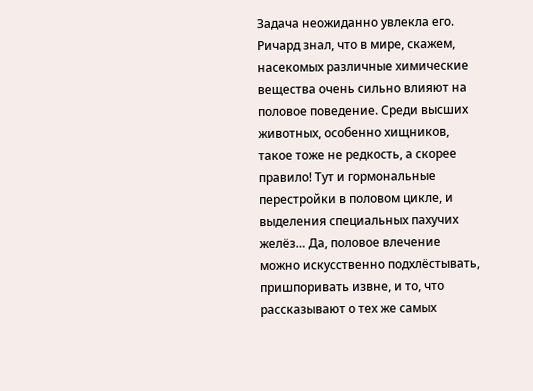Задача неожиданно увлекла его. Ричард знал, что в мире, скажем, насекомых различные химические вещества очень сильно влияют на половое поведение. Среди высших животных, особенно хищников, такое тоже не редкость, а скорее правило! Тут и гормональные перестройки в половом цикле, и выделения специальных пахучих желёз… Да, половое влечение можно искусственно подхлёстывать, пришпоривать извне, и то, что рассказывают о тех же самых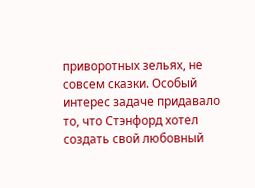приворотных зельях, не совсем сказки. Особый интерес задаче придавало то, что Стэнфорд хотел создать свой любовный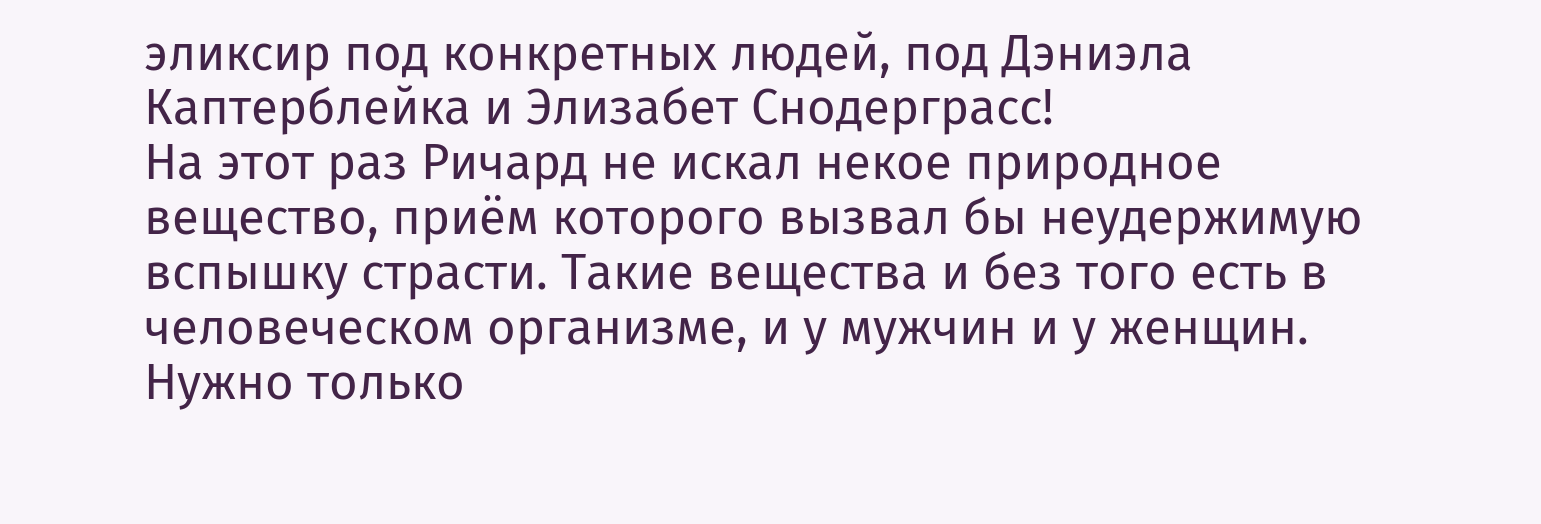эликсир под конкретных людей, под Дэниэла Каптерблейка и Элизабет Снодерграсс!
На этот раз Ричард не искал некое природное вещество, приём которого вызвал бы неудержимую вспышку страсти. Такие вещества и без того есть в человеческом организме, и у мужчин и у женщин. Нужно только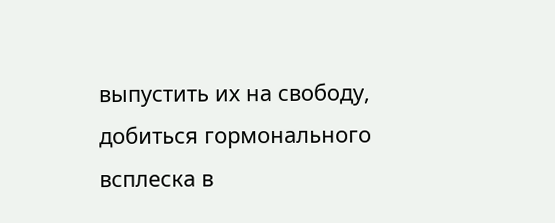выпустить их на свободу, добиться гормонального всплеска в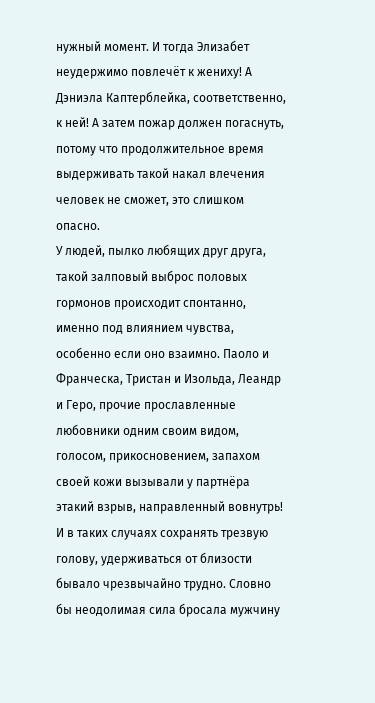нужный момент. И тогда Элизабет неудержимо повлечёт к жениху! А Дэниэла Каптерблейка, соответственно, к ней! А затем пожар должен погаснуть, потому что продолжительное время выдерживать такой накал влечения человек не сможет, это слишком опасно.
У людей, пылко любящих друг друга, такой залповый выброс половых гормонов происходит спонтанно, именно под влиянием чувства, особенно если оно взаимно. Паоло и Франческа, Тристан и Изольда, Леандр и Геро, прочие прославленные любовники одним своим видом, голосом, прикосновением, запахом своей кожи вызывали у партнёра этакий взрыв, направленный вовнутрь! И в таких случаях сохранять трезвую голову, удерживаться от близости бывало чрезвычайно трудно. Словно бы неодолимая сила бросала мужчину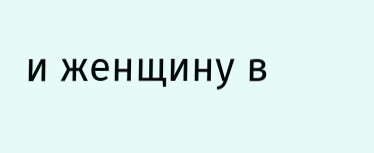и женщину в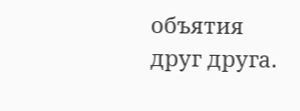объятия друг друга.